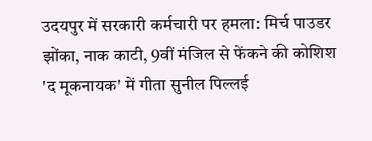उदयपुर में सरकारी कर्मचारी पर हमला: मिर्च पाउडर झोंका, नाक काटी, 9वीं मंजिल से फेंकने की कोशिश
'द मूकनायक' में गीता सुनील पिल्लई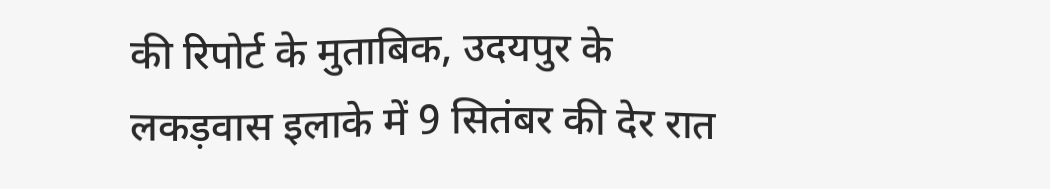की रिपोर्ट के मुताबिक, उदयपुर के लकड़वास इलाके में 9 सितंबर की देर रात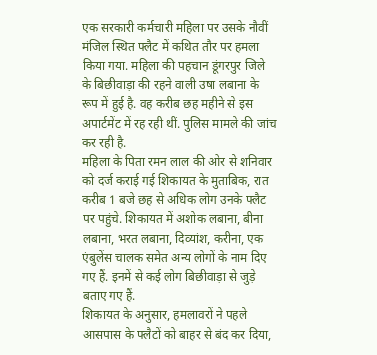एक सरकारी कर्मचारी महिला पर उसके नौवीं मंजिल स्थित फ्लैट में कथित तौर पर हमला किया गया. महिला की पहचान डूंगरपुर जिले के बिछीवाड़ा की रहने वाली उषा लबाना के रूप में हुई है. वह करीब छह महीने से इस अपार्टमेंट में रह रही थीं. पुलिस मामले की जांच कर रही है.
महिला के पिता रमन लाल की ओर से शनिवार को दर्ज कराई गई शिकायत के मुताबिक, रात करीब 1 बजे छह से अधिक लोग उनके फ्लैट पर पहुंचे. शिकायत में अशोक लबाना, बीना लबाना, भरत लबाना, दिव्यांश, करीना, एक एंबुलेंस चालक समेत अन्य लोगों के नाम दिए गए हैं. इनमें से कई लोग बिछीवाड़ा से जुड़े बताए गए हैं.
शिकायत के अनुसार, हमलावरों ने पहले आसपास के फ्लैटों को बाहर से बंद कर दिया,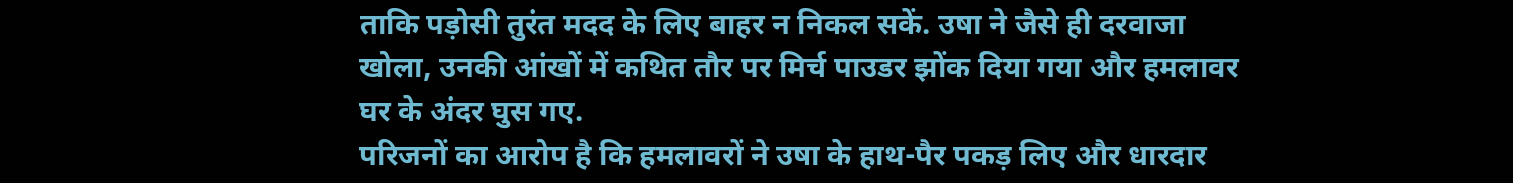ताकि पड़ोसी तुरंत मदद के लिए बाहर न निकल सकें. उषा ने जैसे ही दरवाजा खोला, उनकी आंखों में कथित तौर पर मिर्च पाउडर झोंक दिया गया और हमलावर घर के अंदर घुस गए.
परिजनों का आरोप है कि हमलावरों ने उषा के हाथ-पैर पकड़ लिए और धारदार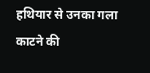हथियार से उनका गला काटने की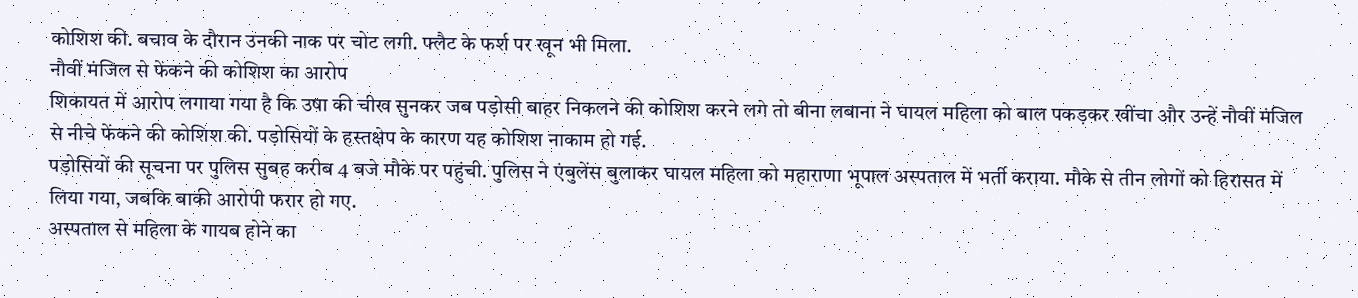कोशिश की. बचाव के दौरान उनकी नाक पर चोट लगी. फ्लैट के फर्श पर खून भी मिला.
नौवीं मंजिल से फेंकने की कोशिश का आरोप
शिकायत में आरोप लगाया गया है कि उषा की चीख सुनकर जब पड़ोसी बाहर निकलने की कोशिश करने लगे तो बीना लबाना ने घायल महिला को बाल पकड़कर खींचा और उन्हें नौवीं मंजिल से नीचे फेंकने की कोशिश की. पड़ोसियों के हस्तक्षेप के कारण यह कोशिश नाकाम हो गई.
पड़ोसियों की सूचना पर पुलिस सुबह करीब 4 बजे मौके पर पहुंची. पुलिस ने एंबुलेंस बुलाकर घायल महिला को महाराणा भूपाल अस्पताल में भर्ती कराया. मौके से तीन लोगों को हिरासत में लिया गया, जबकि बाकी आरोपी फरार हो गए.
अस्पताल से महिला के गायब होने का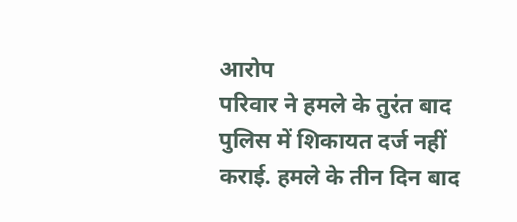आरोप
परिवार ने हमले के तुरंत बाद पुलिस में शिकायत दर्ज नहीं कराई. हमले के तीन दिन बाद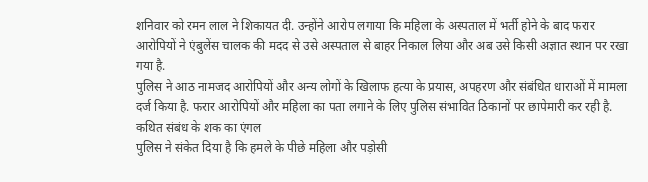शनिवार को रमन लाल ने शिकायत दी. उन्होंने आरोप लगाया कि महिला के अस्पताल में भर्ती होने के बाद फरार आरोपियों ने एंबुलेंस चालक की मदद से उसे अस्पताल से बाहर निकाल लिया और अब उसे किसी अज्ञात स्थान पर रखा गया है.
पुलिस ने आठ नामजद आरोपियों और अन्य लोगों के खिलाफ हत्या के प्रयास, अपहरण और संबंधित धाराओं में मामला दर्ज किया है. फरार आरोपियों और महिला का पता लगाने के लिए पुलिस संभावित ठिकानों पर छापेमारी कर रही है.
कथित संबंध के शक का एंगल
पुलिस ने संकेत दिया है कि हमले के पीछे महिला और पड़ोसी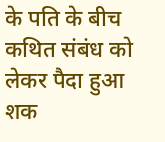के पति के बीच कथित संबंध को लेकर पैदा हुआ शक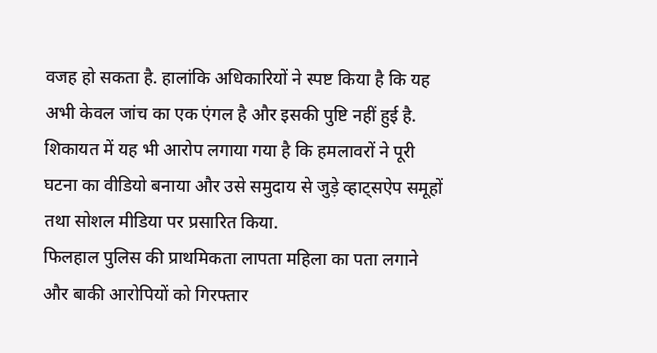वजह हो सकता है. हालांकि अधिकारियों ने स्पष्ट किया है कि यह अभी केवल जांच का एक एंगल है और इसकी पुष्टि नहीं हुई है.
शिकायत में यह भी आरोप लगाया गया है कि हमलावरों ने पूरी घटना का वीडियो बनाया और उसे समुदाय से जुड़े व्हाट्सऐप समूहों तथा सोशल मीडिया पर प्रसारित किया.
फिलहाल पुलिस की प्राथमिकता लापता महिला का पता लगाने और बाकी आरोपियों को गिरफ्तार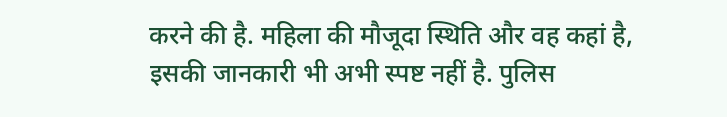करने की है. महिला की मौजूदा स्थिति और वह कहां है, इसकी जानकारी भी अभी स्पष्ट नहीं है. पुलिस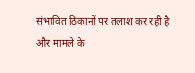संभावित ठिकानों पर तलाश कर रही है और मामले के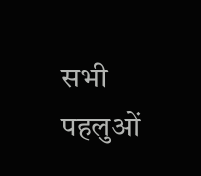सभी पहलुओं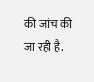की जांच की जा रही है.